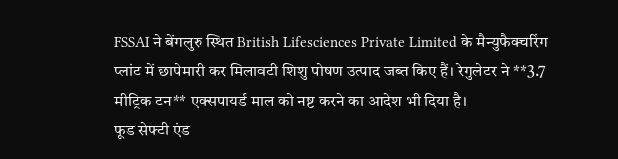FSSAI ने बेंगलुरु स्थित British Lifesciences Private Limited के मैन्युफैक्चरिंग प्लांट में छापेमारी कर मिलावटी शिशु पोषण उत्पाद जब्त किए हैं। रेगुलेटर ने **3.7 मीट्रिक टन** एक्सपायर्ड माल को नष्ट करने का आदेश भी दिया है।
फूड सेफ्टी एंड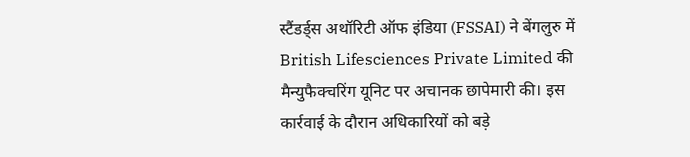स्टैंडर्ड्स अथॉरिटी ऑफ इंडिया (FSSAI) ने बेंगलुरु में British Lifesciences Private Limited की मैन्युफैक्चरिंग यूनिट पर अचानक छापेमारी की। इस कार्रवाई के दौरान अधिकारियों को बड़े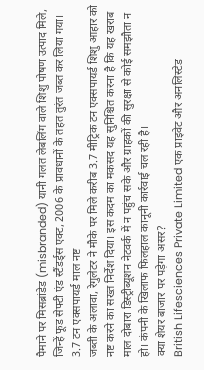पैमाने पर मिसब्रांडेड (misbranded) यानी गलत लेबलिंग वाले शिशु पोषण उत्पाद मिले, जिन्हें फूड सेफ्टी एंड स्टैंडर्ड्स एक्ट, 2006 के प्रावधानों के तहत तुरंत जब्त कर लिया गया।
3.7 टन एक्सपायर्ड माल नष्ट
जब्ती के अलावा, रेगुलेटर ने मौके पर मिले करीब 3.7 मीट्रिक टन एक्सपायर्ड शिशु आहार को नष्ट करने का सख्त निर्देश दिया। इस कदम का मकसद यह सुनिश्चित करना है कि यह खराब माल दोबारा डिस्ट्रीब्यूशन नेटवर्क में न पहुंच सके और ग्राहकों की सुरक्षा से कोई समझौता न हो। कंपनी के खिलाफ फिलहाल कानूनी कार्रवाई चल रही है।
क्या शेयर बाजार पर पड़ेगा असर?
British Lifesciences Private Limited एक प्राइवेट और अनलिस्टेड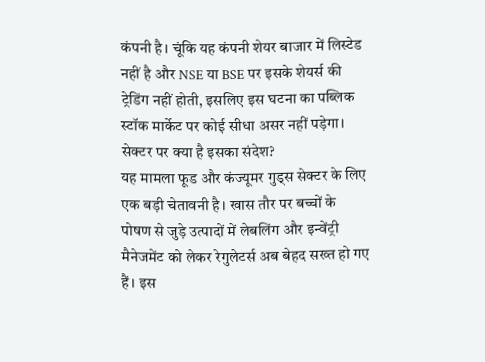कंपनी है। चूंकि यह कंपनी शेयर बाजार में लिस्टेड नहीं है और NSE या BSE पर इसके शेयर्स की ट्रेडिंग नहीं होती, इसलिए इस घटना का पब्लिक स्टॉक मार्केट पर कोई सीधा असर नहीं पड़ेगा।
सेक्टर पर क्या है इसका संदेश?
यह मामला फूड और कंज्यूमर गुड्स सेक्टर के लिए एक बड़ी चेतावनी है। खास तौर पर बच्चों के पोषण से जुड़े उत्पादों में लेबलिंग और इन्वेंट्री मैनेजमेंट को लेकर रेगुलेटर्स अब बेहद सख्त हो गए हैं। इस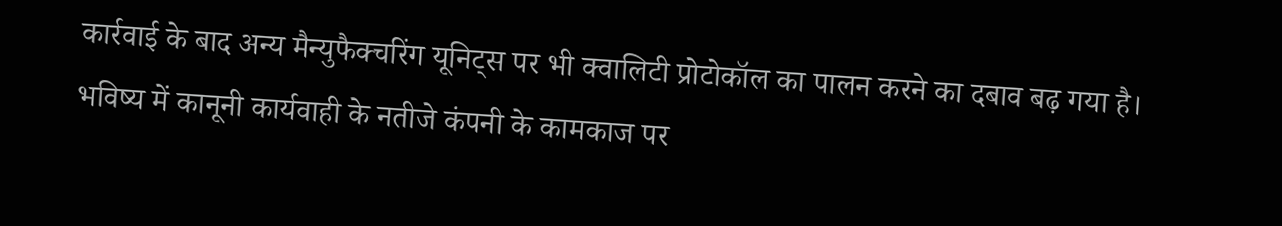कार्रवाई के बाद अन्य मैन्युफैक्चरिंग यूनिट्स पर भी क्वालिटी प्रोटोकॉल का पालन करने का दबाव बढ़ गया है। भविष्य में कानूनी कार्यवाही के नतीजे कंपनी के कामकाज पर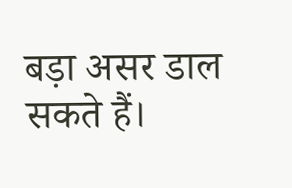बड़ा असर डाल सकते हैं।